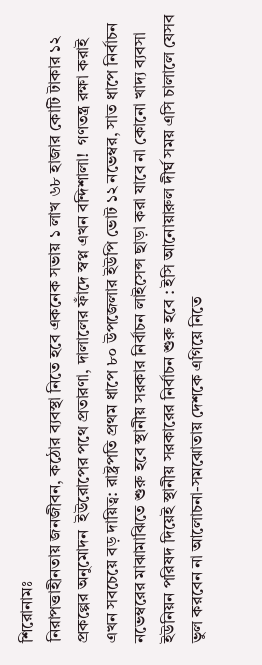শিরোনামঃ
নিরাপত্তাহীনতায় জনজীবন, কঠোর ব্যবস্থা নিতে হবে একনেক সভায় ১ লাখ ৬৮ হাজার কোটি টাকার ১২ প্রকল্পের অনুমোদন  ইউরোপের পথে প্রতারণা, দালালের ফাঁদে স্বপ্ন এখন বন্দিশালা!  গণতন্ত্র রক্ষা করাই এখন সবচেয়ে বড় দায়িত্ব: রাষ্ট্রপতি প্রথম ধাপে ৮০ উপজেলার ইউপি ভোট ১২ নভেম্বর, সাত ধাপে নির্বাচন নভেম্বরের মাঝামাঝিতে শুরু হবে স্থানীয় সরকার নির্বাচন লাইসেন্স ছাড়া করা যাবে না কোনো খাদ্য ব্যবসা ইউনিয়ন পরিষদ দিয়েই স্থানীয় সরকারের নির্বাচন শুরু হবে : ইসি আনোয়ারুল দীর্ঘ সময় এসি চালালে যেসব ভুল করবেন না আলোচনা-সমঝোতায় দেশকে এগিয়ে নিতে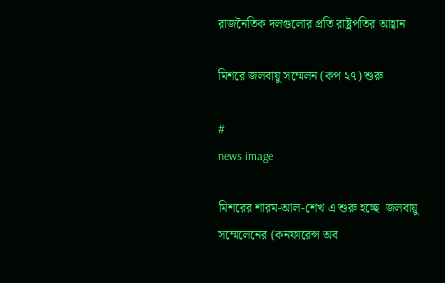রাজনৈতিক দলগুলোর প্রতি রাষ্ট্রপতির আহ্বান

মিশরে জলবায়ু সম্মেলন (কপ ২৭) শুরু

#
news image

মিশরের শারম-আল-শেখ এ শুরু হচ্ছে  জলবায়ু সম্মেলেনের (কনফারেন্স অব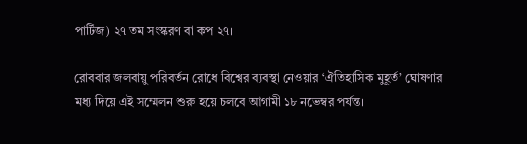পার্টিজ) ২৭ তম সংস্করণ বা কপ ২৭।

রোববার জলবায়ু পরিবর্তন রোধে বিশ্বের ব্যবস্থা নেওয়ার ‘ঐতিহাসিক মুহূর্ত’ ঘোষণার মধ্য দিয়ে এই সম্মেলন শুরু হয়ে চলবে আগামী ১৮ নভেম্বর পর্যন্ত।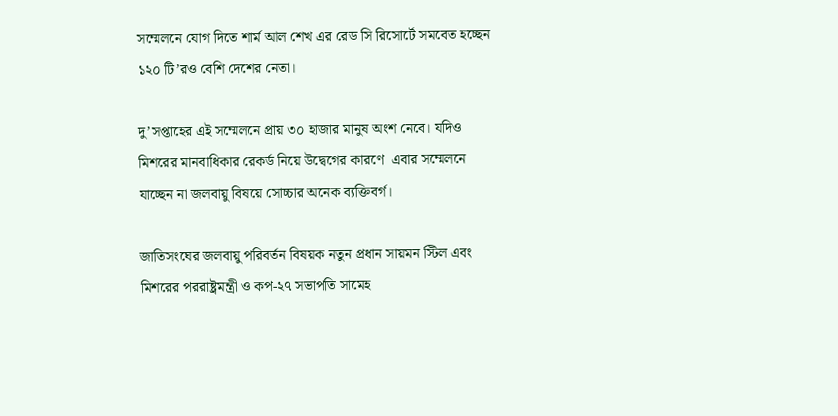সম্মেলনে যোগ দিতে শার্ম আল শেখ এর রেড সি রিসোর্টে সমবেত হচ্ছেন ১২০ টি’রও বেশি দেশের নেতা।

দু’সপ্তাহের এই সম্মেলনে প্রায় ৩০ হাজার মানুষ অংশ নেবে। যদিও মিশরের মানবাধিকার রেকর্ড নিয়ে উদ্বেগের কারণে  এবার সম্মেলনে যাচ্ছেন না জলবায়ু বিষয়ে সোচ্চার অনেক ব্যক্তিবর্গ।

জাতিসংঘের জলবায়ু পরিবর্তন বিষয়ক নতুন প্রধান সায়মন ‍স্টিল এবং মিশরের পররাষ্ট্রমন্ত্রী ও কপ-২৭ সভাপতি সামেহ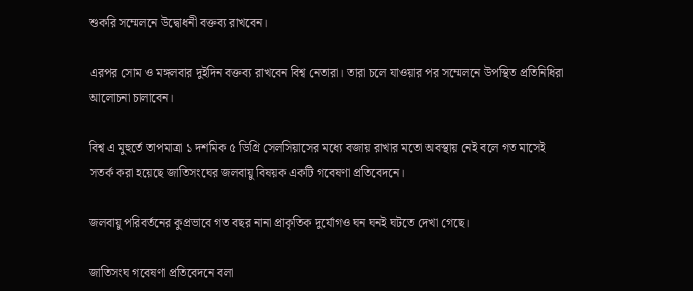শুকরি সম্মেলনে উদ্বোধনী বক্তব্য রাখবেন।

এরপর সোম ও মঙ্গলবার দুইদিন বক্তব্য রাখবেন বিশ্ব নেতারা। তারা চলে যাওয়ার পর সম্মেলনে উপস্থিত প্রতিনিধিরা আলোচনা চালাবেন।

বিশ্ব এ মুহুর্তে তাপমাত্রা ১ দশমিক ৫ ডিগ্রি সেলসিয়াসের মধ্যে বজায় রাখার মতো অবস্থায় নেই বলে গত মাসেই সতর্ক করা হয়েছে জাতিসংঘের জলবায়ু বিষয়ক একটি গবেষণা প্রতিবেদনে।

জলবায়ু পরিবর্তনের কুপ্রভাবে গত বছর নানা প্রাকৃতিক দুর্যোগও ঘন ঘনই ঘটতে দেখা গেছে।

জাতিসংঘ গবেষণা প্রতিবেদনে বলা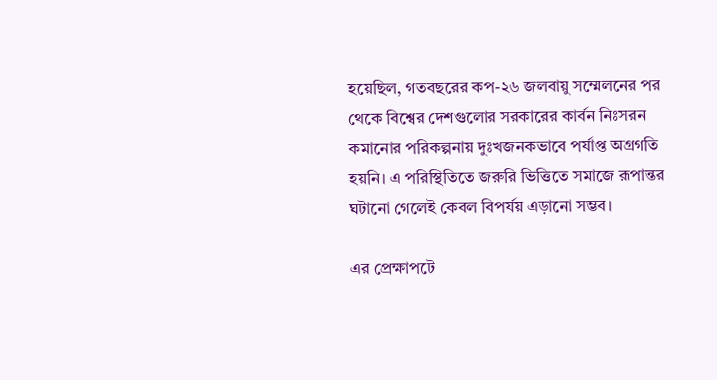হয়েছিল, গতবছরের কপ-২৬ জলবায়ু সম্মেলনের পর থেকে বিশ্বের দেশগুলোর সরকারের কার্বন নিঃসরন কমানোর পরিকল্পনায় দুঃখজনকভাবে পর্যাপ্ত অগ্রগতি হয়নি। এ পরিস্থিতিতে জরুরি ভিত্তিতে সমাজে রূপান্তর ঘটানো গেলেই কেবল বিপর্যয় এড়ানো সম্ভব।

এর প্রেক্ষাপটে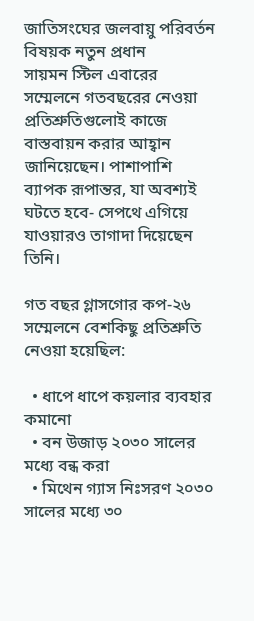জাতিসংঘের জলবায়ু পরিবর্তন বিষয়ক নতুন প্রধান সায়মন ‍স্টিল এবারের সম্মেলনে গতবছরের নেওয়া প্রতিশ্রুতিগুলোই কাজে বাস্তবায়ন করার আহ্বান জানিয়েছেন। পাশাপাশি ব্যাপক রূপান্তর, যা অবশ্যই ঘটতে হবে- সেপথে এগিয়ে যাওয়ারও তাগাদা দিয়েছেন তিনি।

গত বছর গ্লাসগোর কপ-২৬ সম্মেলনে বেশকিছু প্রতিশ্রুতি নেওয়া হয়েছিল:

  • ধাপে ধাপে কয়লার ব্যবহার কমানো
  • বন উজাড় ২০৩০ সালের মধ্যে বন্ধ করা
  • মিথেন গ্যাস নিঃসরণ ২০৩০ সালের মধ্যে ৩০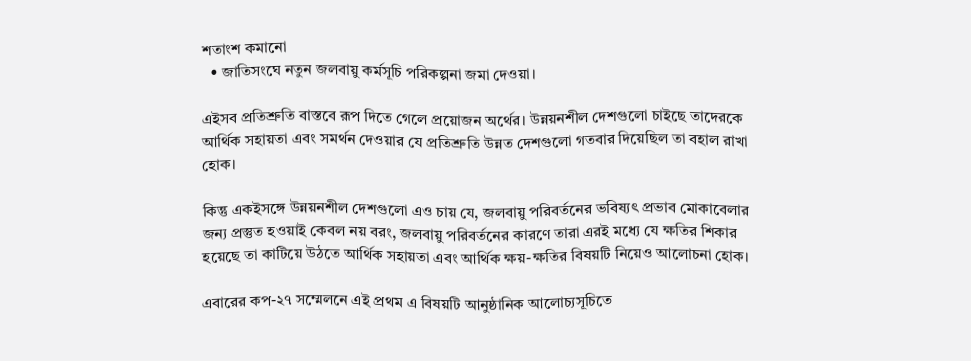শতাংশ কমানো
  • জাতিসংঘে নতুন জলবায়ু কর্মসূচি পরিকল্পনা জমা দেওয়া।

এইসব প্রতিশ্রুতি বাস্তবে রূপ দিতে গেলে প্রয়োজন অর্থের। উন্নয়নশীল দেশগুলো চাইছে তাদেরকে আর্থিক সহায়তা এবং সমর্থন দেওয়ার যে প্রতিশ্রুতি উন্নত দেশগুলো গতবার দিয়েছিল তা বহাল রাখা হোক।

কিন্তু একইসঙ্গে উন্নয়নশীল দেশগুলো এও চায় যে, জলবায়ু পরিবর্তনের ভবিষ্যৎ প্রভাব মোকাবেলার জন্য প্রস্তুত হওয়াই কেবল নয় বরং, জলবায়ু পরিবর্তনের কারণে তারা এরই মধ্যে যে ক্ষতির শিকার হয়েছে তা কাটিয়ে উঠতে আর্থিক সহায়তা এবং আর্থিক ক্ষয়-ক্ষতির বিষয়টি নিয়েও আলোচনা হোক।

এবারের কপ-২৭ সম্মেলনে এই প্রথম এ বিষয়টি আনুষ্ঠানিক আলোচ্যসূচিতে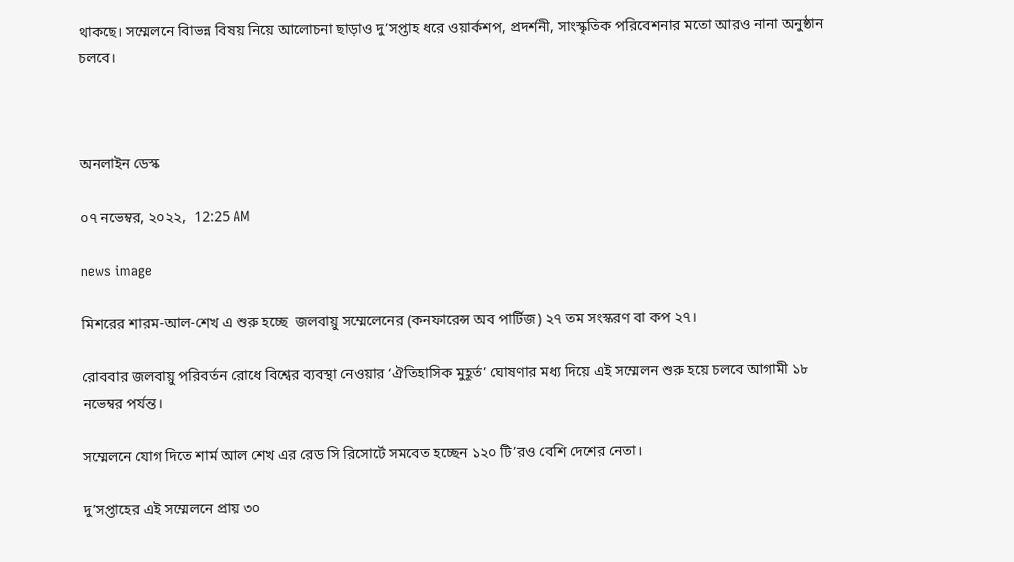থাকছে। সম্মেলনে বিাভন্ন বিষয় নিয়ে আলোচনা ছাড়াও দু’সপ্তাহ ধরে ওয়ার্কশপ, প্রদর্শনী, সাংস্কৃতিক পরিবেশনার মতো আরও নানা অনুষ্ঠান চলবে।



অনলাইন ডেস্ক

০৭ নভেম্বর, ২০২২,  12:25 AM

news image

মিশরের শারম-আল-শেখ এ শুরু হচ্ছে  জলবায়ু সম্মেলেনের (কনফারেন্স অব পার্টিজ) ২৭ তম সংস্করণ বা কপ ২৭।

রোববার জলবায়ু পরিবর্তন রোধে বিশ্বের ব্যবস্থা নেওয়ার ‘ঐতিহাসিক মুহূর্ত’ ঘোষণার মধ্য দিয়ে এই সম্মেলন শুরু হয়ে চলবে আগামী ১৮ নভেম্বর পর্যন্ত।

সম্মেলনে যোগ দিতে শার্ম আল শেখ এর রেড সি রিসোর্টে সমবেত হচ্ছেন ১২০ টি’রও বেশি দেশের নেতা।

দু’সপ্তাহের এই সম্মেলনে প্রায় ৩০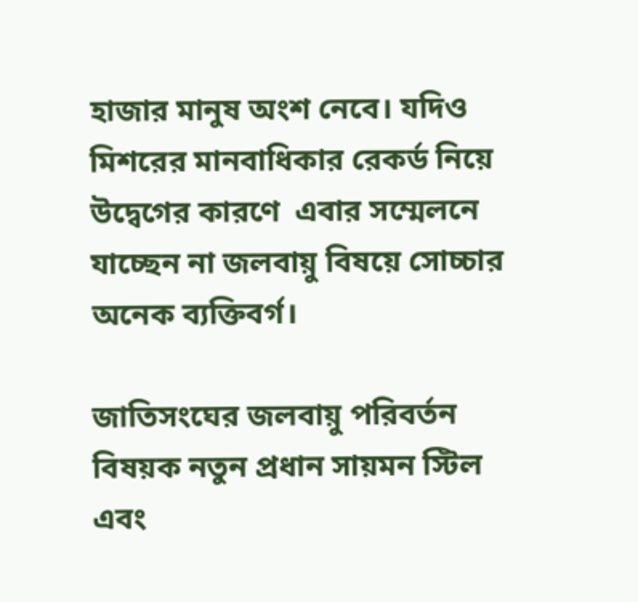হাজার মানুষ অংশ নেবে। যদিও মিশরের মানবাধিকার রেকর্ড নিয়ে উদ্বেগের কারণে  এবার সম্মেলনে যাচ্ছেন না জলবায়ু বিষয়ে সোচ্চার অনেক ব্যক্তিবর্গ।

জাতিসংঘের জলবায়ু পরিবর্তন বিষয়ক নতুন প্রধান সায়মন ‍স্টিল এবং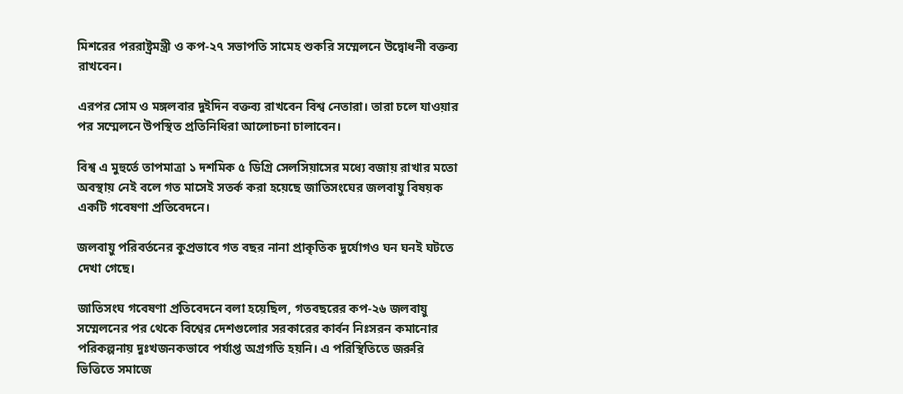মিশরের পররাষ্ট্রমন্ত্রী ও কপ-২৭ সভাপতি সামেহ শুকরি সম্মেলনে উদ্বোধনী বক্তব্য রাখবেন।

এরপর সোম ও মঙ্গলবার দুইদিন বক্তব্য রাখবেন বিশ্ব নেতারা। তারা চলে যাওয়ার পর সম্মেলনে উপস্থিত প্রতিনিধিরা আলোচনা চালাবেন।

বিশ্ব এ মুহুর্তে তাপমাত্রা ১ দশমিক ৫ ডিগ্রি সেলসিয়াসের মধ্যে বজায় রাখার মতো অবস্থায় নেই বলে গত মাসেই সতর্ক করা হয়েছে জাতিসংঘের জলবায়ু বিষয়ক একটি গবেষণা প্রতিবেদনে।

জলবায়ু পরিবর্তনের কুপ্রভাবে গত বছর নানা প্রাকৃতিক দুর্যোগও ঘন ঘনই ঘটতে দেখা গেছে।

জাতিসংঘ গবেষণা প্রতিবেদনে বলা হয়েছিল, গতবছরের কপ-২৬ জলবায়ু সম্মেলনের পর থেকে বিশ্বের দেশগুলোর সরকারের কার্বন নিঃসরন কমানোর পরিকল্পনায় দুঃখজনকভাবে পর্যাপ্ত অগ্রগতি হয়নি। এ পরিস্থিতিতে জরুরি ভিত্তিতে সমাজে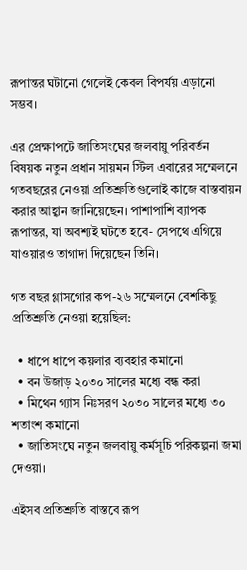রূপান্তর ঘটানো গেলেই কেবল বিপর্যয় এড়ানো সম্ভব।

এর প্রেক্ষাপটে জাতিসংঘের জলবায়ু পরিবর্তন বিষয়ক নতুন প্রধান সায়মন ‍স্টিল এবারের সম্মেলনে গতবছরের নেওয়া প্রতিশ্রুতিগুলোই কাজে বাস্তবায়ন করার আহ্বান জানিয়েছেন। পাশাপাশি ব্যাপক রূপান্তর, যা অবশ্যই ঘটতে হবে- সেপথে এগিয়ে যাওয়ারও তাগাদা দিয়েছেন তিনি।

গত বছর গ্লাসগোর কপ-২৬ সম্মেলনে বেশকিছু প্রতিশ্রুতি নেওয়া হয়েছিল:

  • ধাপে ধাপে কয়লার ব্যবহার কমানো
  • বন উজাড় ২০৩০ সালের মধ্যে বন্ধ করা
  • মিথেন গ্যাস নিঃসরণ ২০৩০ সালের মধ্যে ৩০ শতাংশ কমানো
  • জাতিসংঘে নতুন জলবায়ু কর্মসূচি পরিকল্পনা জমা দেওয়া।

এইসব প্রতিশ্রুতি বাস্তবে রূপ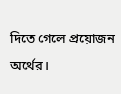দিতে গেলে প্রয়োজন অর্থের।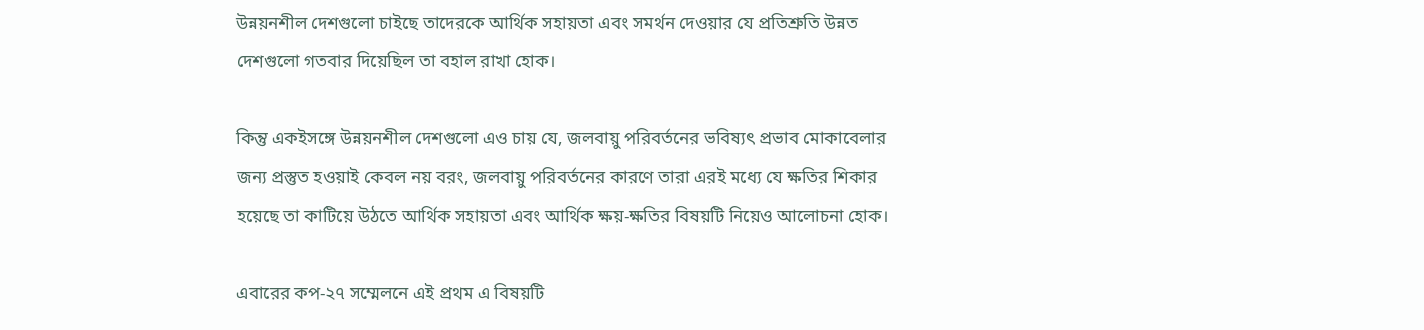উন্নয়নশীল দেশগুলো চাইছে তাদেরকে আর্থিক সহায়তা এবং সমর্থন দেওয়ার যে প্রতিশ্রুতি উন্নত দেশগুলো গতবার দিয়েছিল তা বহাল রাখা হোক।

কিন্তু একইসঙ্গে উন্নয়নশীল দেশগুলো এও চায় যে, জলবায়ু পরিবর্তনের ভবিষ্যৎ প্রভাব মোকাবেলার জন্য প্রস্তুত হওয়াই কেবল নয় বরং, জলবায়ু পরিবর্তনের কারণে তারা এরই মধ্যে যে ক্ষতির শিকার হয়েছে তা কাটিয়ে উঠতে আর্থিক সহায়তা এবং আর্থিক ক্ষয়-ক্ষতির বিষয়টি নিয়েও আলোচনা হোক।

এবারের কপ-২৭ সম্মেলনে এই প্রথম এ বিষয়টি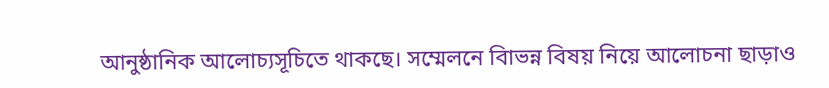আনুষ্ঠানিক আলোচ্যসূচিতে থাকছে। সম্মেলনে বিাভন্ন বিষয় নিয়ে আলোচনা ছাড়াও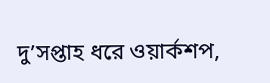দু’সপ্তাহ ধরে ওয়ার্কশপ,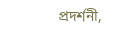প্রদর্শনী,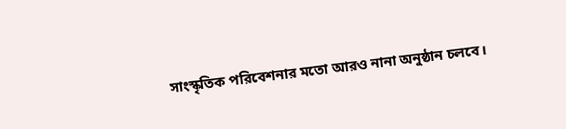সাংস্কৃতিক পরিবেশনার মতো আরও নানা অনুষ্ঠান চলবে।